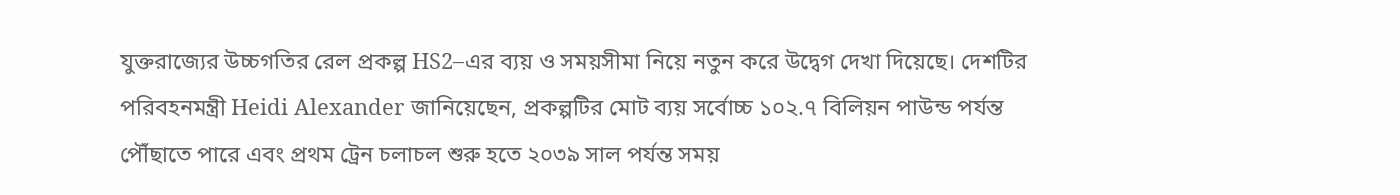যুক্তরাজ্যের উচ্চগতির রেল প্রকল্প HS2–এর ব্যয় ও সময়সীমা নিয়ে নতুন করে উদ্বেগ দেখা দিয়েছে। দেশটির পরিবহনমন্ত্রী Heidi Alexander জানিয়েছেন, প্রকল্পটির মোট ব্যয় সর্বোচ্চ ১০২.৭ বিলিয়ন পাউন্ড পর্যন্ত পৌঁছাতে পারে এবং প্রথম ট্রেন চলাচল শুরু হতে ২০৩৯ সাল পর্যন্ত সময়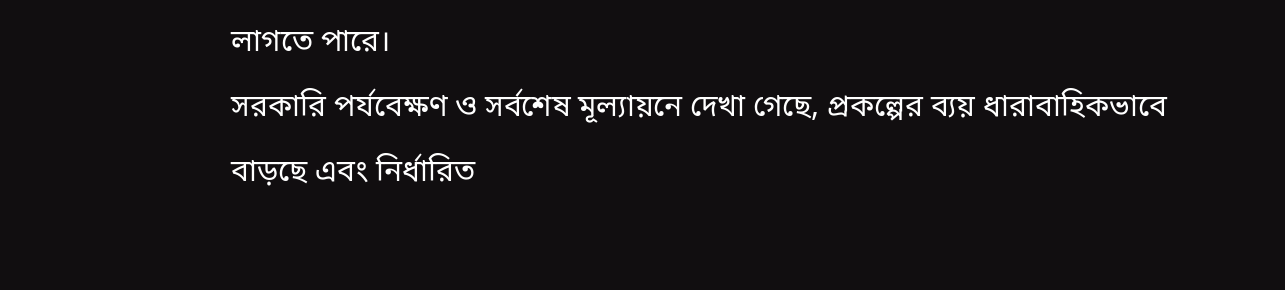লাগতে পারে।
সরকারি পর্যবেক্ষণ ও সর্বশেষ মূল্যায়নে দেখা গেছে, প্রকল্পের ব্যয় ধারাবাহিকভাবে বাড়ছে এবং নির্ধারিত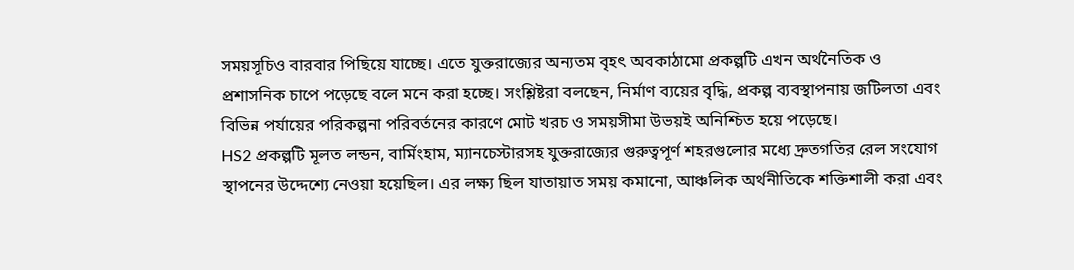সময়সূচিও বারবার পিছিয়ে যাচ্ছে। এতে যুক্তরাজ্যের অন্যতম বৃহৎ অবকাঠামো প্রকল্পটি এখন অর্থনৈতিক ও প্রশাসনিক চাপে পড়েছে বলে মনে করা হচ্ছে। সংশ্লিষ্টরা বলছেন, নির্মাণ ব্যয়ের বৃদ্ধি, প্রকল্প ব্যবস্থাপনায় জটিলতা এবং বিভিন্ন পর্যায়ের পরিকল্পনা পরিবর্তনের কারণে মোট খরচ ও সময়সীমা উভয়ই অনিশ্চিত হয়ে পড়েছে।
HS2 প্রকল্পটি মূলত লন্ডন, বার্মিংহাম, ম্যানচেস্টারসহ যুক্তরাজ্যের গুরুত্বপূর্ণ শহরগুলোর মধ্যে দ্রুতগতির রেল সংযোগ স্থাপনের উদ্দেশ্যে নেওয়া হয়েছিল। এর লক্ষ্য ছিল যাতায়াত সময় কমানো, আঞ্চলিক অর্থনীতিকে শক্তিশালী করা এবং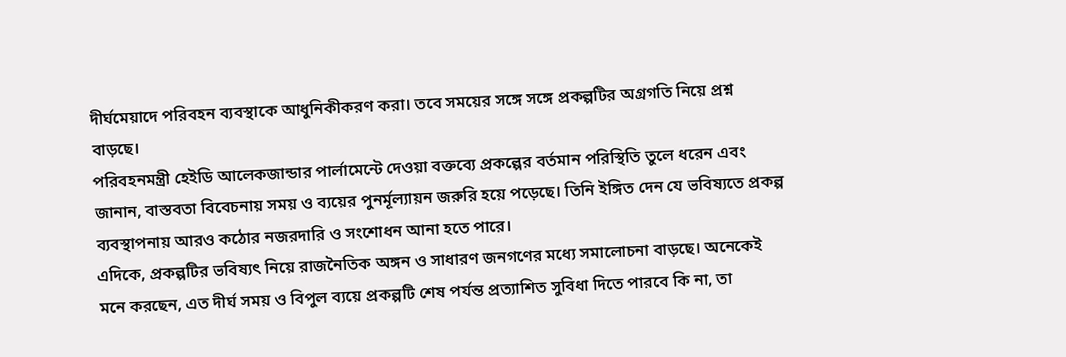দীর্ঘমেয়াদে পরিবহন ব্যবস্থাকে আধুনিকীকরণ করা। তবে সময়ের সঙ্গে সঙ্গে প্রকল্পটির অগ্রগতি নিয়ে প্রশ্ন বাড়ছে।
পরিবহনমন্ত্রী হেইডি আলেকজান্ডার পার্লামেন্টে দেওয়া বক্তব্যে প্রকল্পের বর্তমান পরিস্থিতি তুলে ধরেন এবং জানান, বাস্তবতা বিবেচনায় সময় ও ব্যয়ের পুনর্মূল্যায়ন জরুরি হয়ে পড়েছে। তিনি ইঙ্গিত দেন যে ভবিষ্যতে প্রকল্প ব্যবস্থাপনায় আরও কঠোর নজরদারি ও সংশোধন আনা হতে পারে।
এদিকে, প্রকল্পটির ভবিষ্যৎ নিয়ে রাজনৈতিক অঙ্গন ও সাধারণ জনগণের মধ্যে সমালোচনা বাড়ছে। অনেকেই মনে করছেন, এত দীর্ঘ সময় ও বিপুল ব্যয়ে প্রকল্পটি শেষ পর্যন্ত প্রত্যাশিত সুবিধা দিতে পারবে কি না, তা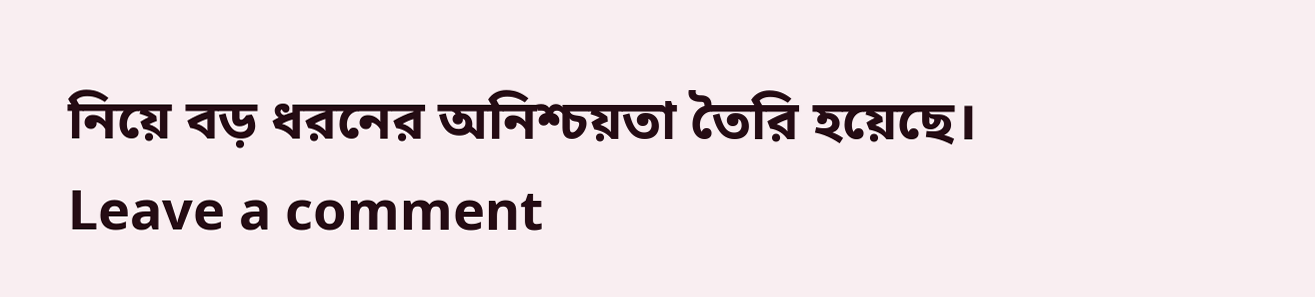নিয়ে বড় ধরনের অনিশ্চয়তা তৈরি হয়েছে।
Leave a comment